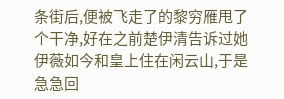条街后,便被飞走了的黎穷雁甩了个干净,好在之前楚伊清告诉过她伊薇如今和皇上住在闲云山,于是急急回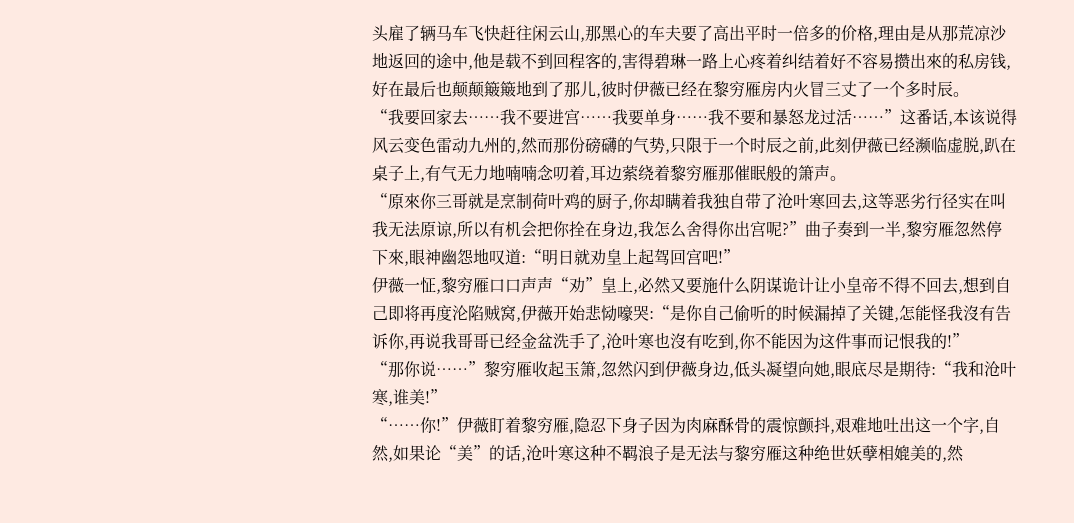头雇了辆马车飞快赶往闲云山,那黑心的车夫要了高出平时一倍多的价格,理由是从那荒凉沙地返回的途中,他是载不到回程客的,害得碧琳一路上心疼着纠结着好不容易攒出來的私房钱,好在最后也颠颠簸簸地到了那儿,彼时伊薇已经在黎穷雁房内火冒三丈了一个多时辰。
“我要回家去……我不要进宫……我要单身……我不要和暴怒龙过活……”这番话,本该说得风云变色雷动九州的,然而那份磅礴的气势,只限于一个时辰之前,此刻伊薇已经濒临虚脱,趴在桌子上,有气无力地喃喃念叨着,耳边萦绕着黎穷雁那催眠般的箫声。
“原來你三哥就是烹制荷叶鸡的厨子,你却瞒着我独自带了沧叶寒回去,这等恶劣行径实在叫我无法原谅,所以有机会把你拴在身边,我怎么舍得你出宫呢?”曲子奏到一半,黎穷雁忽然停下來,眼神幽怨地叹道:“明日就劝皇上起驾回宫吧!”
伊薇一怔,黎穷雁口口声声“劝”皇上,必然又要施什么阴谋诡计让小皇帝不得不回去,想到自己即将再度沦陷贼窝,伊薇开始悲恸嚎哭:“是你自己偷听的时候漏掉了关键,怎能怪我沒有告诉你,再说我哥哥已经金盆洗手了,沧叶寒也沒有吃到,你不能因为这件事而记恨我的!”
“那你说……”黎穷雁收起玉箫,忽然闪到伊薇身边,低头凝望向她,眼底尽是期待:“我和沧叶寒,谁美!”
“……你!”伊薇盯着黎穷雁,隐忍下身子因为肉麻酥骨的震惊颤抖,艰难地吐出这一个字,自然,如果论“美”的话,沧叶寒这种不羁浪子是无法与黎穷雁这种绝世妖孽相媲美的,然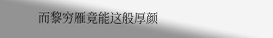而黎穷雁竟能这般厚颜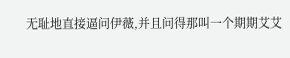无耻地直接逼问伊薇,并且问得那叫一个期期艾艾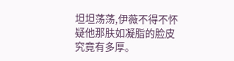坦坦荡荡,伊薇不得不怀疑他那肤如凝脂的脸皮究竟有多厚。